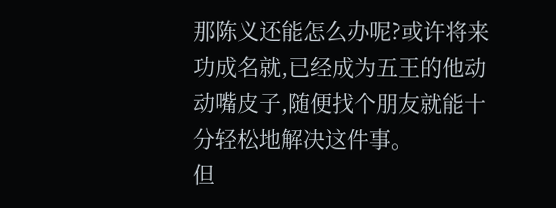那陈义还能怎么办呢?或许将来功成名就,已经成为五王的他动动嘴皮子,随便找个朋友就能十分轻松地解决这件事。
但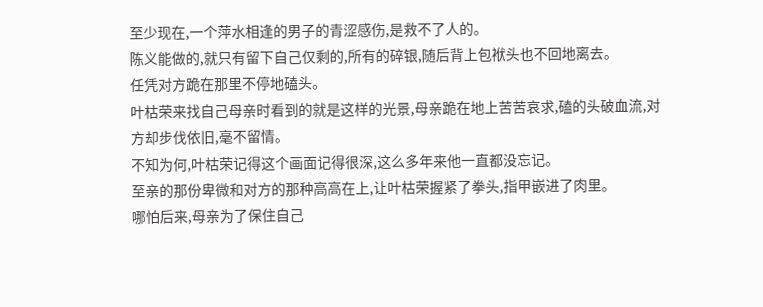至少现在,一个萍水相逢的男子的青涩感伤,是救不了人的。
陈义能做的,就只有留下自己仅剩的,所有的碎银,随后背上包袱头也不回地离去。
任凭对方跪在那里不停地磕头。
叶枯荣来找自己母亲时看到的就是这样的光景,母亲跪在地上苦苦哀求,磕的头破血流,对方却步伐依旧,毫不留情。
不知为何,叶枯荣记得这个画面记得很深,这么多年来他一直都没忘记。
至亲的那份卑微和对方的那种高高在上,让叶枯荣握紧了拳头,指甲嵌进了肉里。
哪怕后来,母亲为了保住自己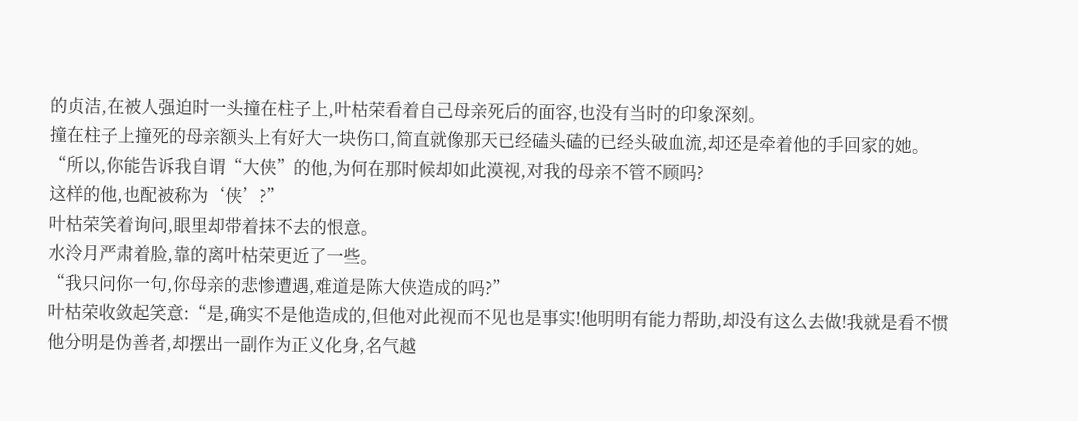的贞洁,在被人强迫时一头撞在柱子上,叶枯荣看着自己母亲死后的面容,也没有当时的印象深刻。
撞在柱子上撞死的母亲额头上有好大一块伤口,简直就像那天已经磕头磕的已经头破血流,却还是牵着他的手回家的她。
“所以,你能告诉我自谓“大侠”的他,为何在那时候却如此漠视,对我的母亲不管不顾吗?
这样的他,也配被称为‘侠’?”
叶枯荣笑着询问,眼里却带着抹不去的恨意。
水泠月严肃着脸,靠的离叶枯荣更近了一些。
“我只问你一句,你母亲的悲惨遭遇,难道是陈大侠造成的吗?”
叶枯荣收敛起笑意:“是,确实不是他造成的,但他对此视而不见也是事实!他明明有能力帮助,却没有这么去做!我就是看不惯他分明是伪善者,却摆出一副作为正义化身,名气越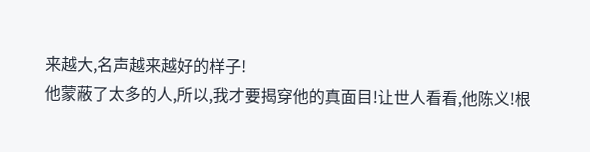来越大,名声越来越好的样子!
他蒙蔽了太多的人,所以,我才要揭穿他的真面目!让世人看看,他陈义!根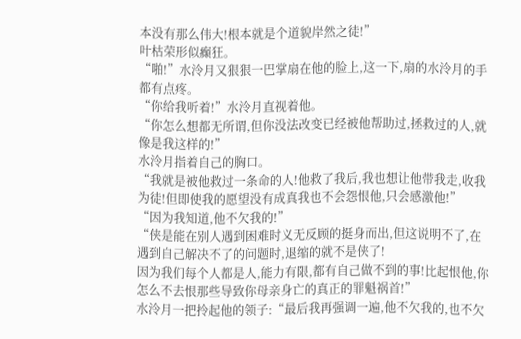本没有那么伟大!根本就是个道貌岸然之徒!”
叶枯荣形似癫狂。
“啪!”水泠月又狠狠一巴掌扇在他的脸上,这一下,扇的水泠月的手都有点疼。
“你给我听着!”水泠月直视着他。
“你怎么想都无所谓,但你没法改变已经被他帮助过,拯救过的人,就像是我这样的!”
水泠月指着自己的胸口。
“我就是被他救过一条命的人!他救了我后,我也想让他带我走,收我为徒!但即使我的愿望没有成真我也不会怨恨他,只会感激他!”
“因为我知道,他不欠我的!”
“侠是能在别人遇到困难时义无反顾的挺身而出,但这说明不了,在遇到自己解决不了的问题时,退缩的就不是侠了!
因为我们每个人都是人,能力有限,都有自己做不到的事!比起恨他,你怎么不去恨那些导致你母亲身亡的真正的罪魁祸首!”
水泠月一把拎起他的领子:“最后我再强调一遍,他不欠我的,也不欠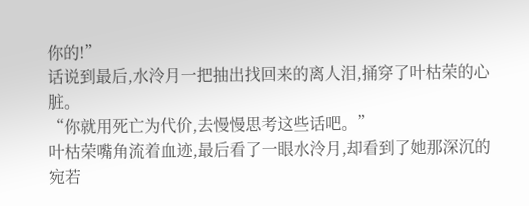你的!”
话说到最后,水泠月一把抽出找回来的离人泪,捅穿了叶枯荣的心脏。
“你就用死亡为代价,去慢慢思考这些话吧。”
叶枯荣嘴角流着血迹,最后看了一眼水泠月,却看到了她那深沉的宛若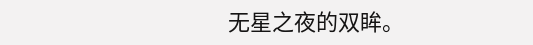无星之夜的双眸。